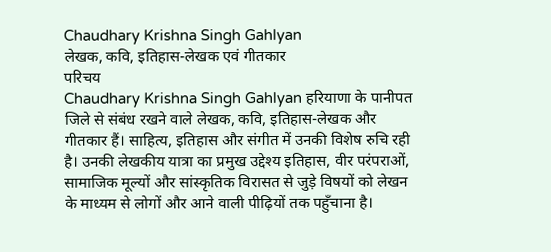Chaudhary Krishna Singh Gahlyan
लेखक, कवि, इतिहास-लेखक एवं गीतकार
परिचय
Chaudhary Krishna Singh Gahlyan हरियाणा के पानीपत जिले से संबंध रखने वाले लेखक, कवि, इतिहास-लेखक और गीतकार हैं। साहित्य, इतिहास और संगीत में उनकी विशेष रुचि रही है। उनकी लेखकीय यात्रा का प्रमुख उद्देश्य इतिहास, वीर परंपराओं, सामाजिक मूल्यों और सांस्कृतिक विरासत से जुड़े विषयों को लेखन के माध्यम से लोगों और आने वाली पीढ़ियों तक पहुँचाना है।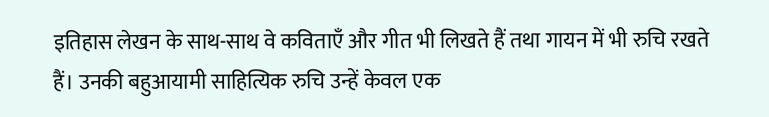इतिहास लेखन के साथ-साथ वे कविताएँ और गीत भी लिखते हैं तथा गायन में भी रुचि रखते हैं। उनकी बहुआयामी साहित्यिक रुचि उन्हें केवल एक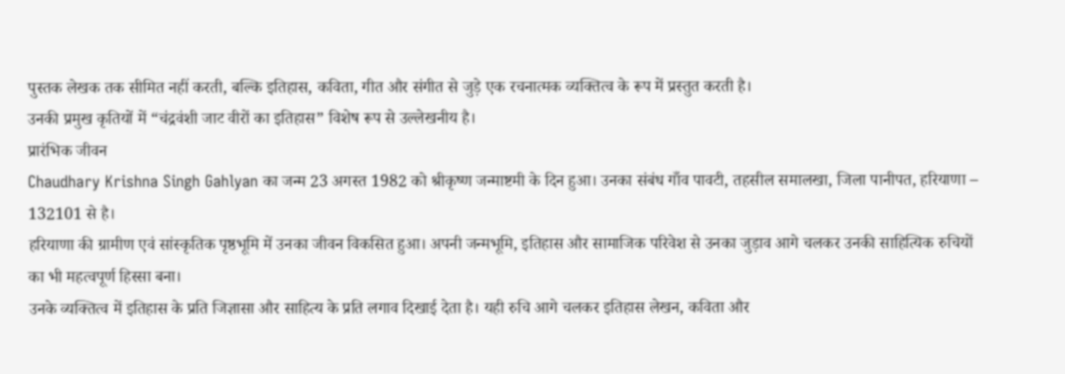पुस्तक लेखक तक सीमित नहीं करती, बल्कि इतिहास, कविता, गीत और संगीत से जुड़े एक रचनात्मक व्यक्तित्व के रूप में प्रस्तुत करती है।
उनकी प्रमुख कृतियों में “चंद्रवंशी जाट वीरों का इतिहास” विशेष रूप से उल्लेखनीय है।
प्रारंभिक जीवन
Chaudhary Krishna Singh Gahlyan का जन्म 23 अगस्त 1982 को श्रीकृष्ण जन्माष्टमी के दिन हुआ। उनका संबंध गाँव पावटी, तहसील समालखा, जिला पानीपत, हरियाणा – 132101 से है।
हरियाणा की ग्रामीण एवं सांस्कृतिक पृष्ठभूमि में उनका जीवन विकसित हुआ। अपनी जन्मभूमि, इतिहास और सामाजिक परिवेश से उनका जुड़ाव आगे चलकर उनकी साहित्यिक रुचियों का भी महत्वपूर्ण हिस्सा बना।
उनके व्यक्तित्व में इतिहास के प्रति जिज्ञासा और साहित्य के प्रति लगाव दिखाई देता है। यही रुचि आगे चलकर इतिहास लेखन, कविता और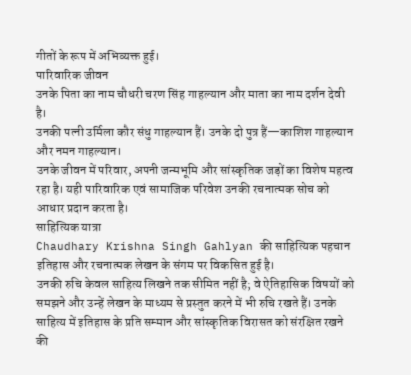गीतों के रूप में अभिव्यक्त हुई।
पारिवारिक जीवन
उनके पिता का नाम चौधरी चरण सिंह गाहल्यान और माता का नाम दर्शन देवी है।
उनकी पत्नी उर्मिला कौर संधु गाहल्यान हैं। उनके दो पुत्र हैं—काशिश गाहल्यान और नमन गाहल्यान।
उनके जीवन में परिवार, अपनी जन्मभूमि और सांस्कृतिक जड़ों का विशेष महत्व रहा है। यही पारिवारिक एवं सामाजिक परिवेश उनकी रचनात्मक सोच को आधार प्रदान करता है।
साहित्यिक यात्रा
Chaudhary Krishna Singh Gahlyan की साहित्यिक पहचान इतिहास और रचनात्मक लेखन के संगम पर विकसित हुई है।
उनकी रुचि केवल साहित्य लिखने तक सीमित नहीं है; वे ऐतिहासिक विषयों को समझने और उन्हें लेखन के माध्यम से प्रस्तुत करने में भी रुचि रखते हैं। उनके साहित्य में इतिहास के प्रति सम्मान और सांस्कृतिक विरासत को संरक्षित रखने की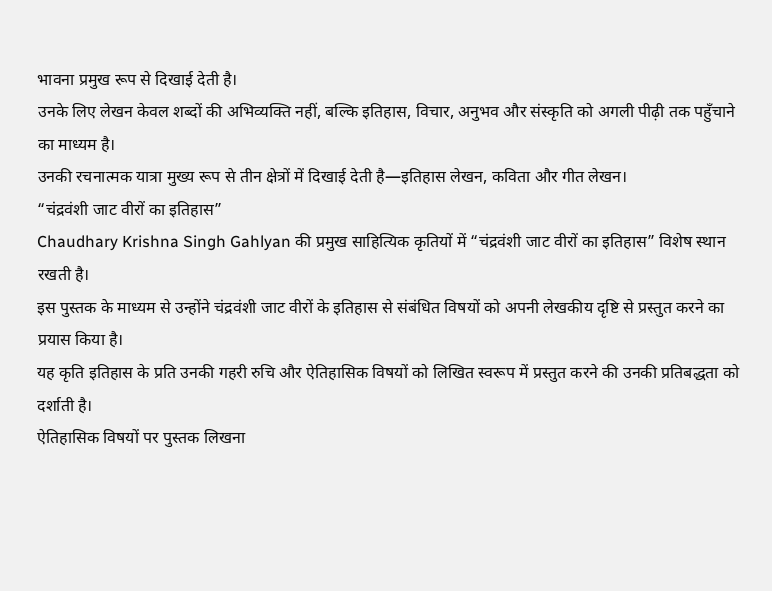भावना प्रमुख रूप से दिखाई देती है।
उनके लिए लेखन केवल शब्दों की अभिव्यक्ति नहीं, बल्कि इतिहास, विचार, अनुभव और संस्कृति को अगली पीढ़ी तक पहुँचाने का माध्यम है।
उनकी रचनात्मक यात्रा मुख्य रूप से तीन क्षेत्रों में दिखाई देती है—इतिहास लेखन, कविता और गीत लेखन।
“चंद्रवंशी जाट वीरों का इतिहास”
Chaudhary Krishna Singh Gahlyan की प्रमुख साहित्यिक कृतियों में “चंद्रवंशी जाट वीरों का इतिहास” विशेष स्थान रखती है।
इस पुस्तक के माध्यम से उन्होंने चंद्रवंशी जाट वीरों के इतिहास से संबंधित विषयों को अपनी लेखकीय दृष्टि से प्रस्तुत करने का प्रयास किया है।
यह कृति इतिहास के प्रति उनकी गहरी रुचि और ऐतिहासिक विषयों को लिखित स्वरूप में प्रस्तुत करने की उनकी प्रतिबद्धता को दर्शाती है।
ऐतिहासिक विषयों पर पुस्तक लिखना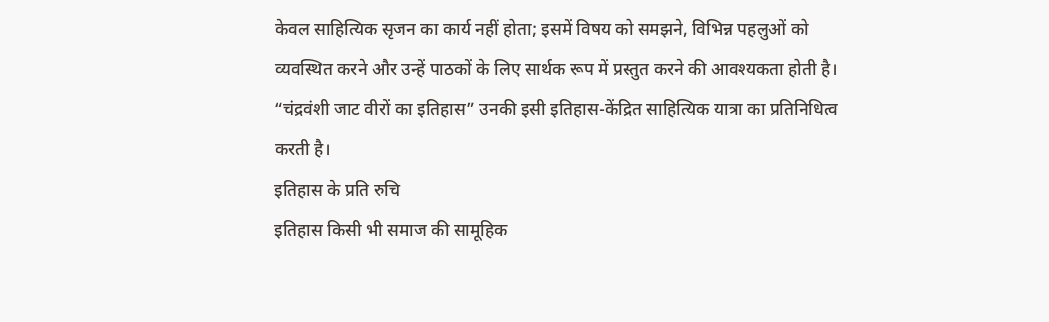केवल साहित्यिक सृजन का कार्य नहीं होता; इसमें विषय को समझने, विभिन्न पहलुओं को व्यवस्थित करने और उन्हें पाठकों के लिए सार्थक रूप में प्रस्तुत करने की आवश्यकता होती है।
“चंद्रवंशी जाट वीरों का इतिहास” उनकी इसी इतिहास-केंद्रित साहित्यिक यात्रा का प्रतिनिधित्व करती है।
इतिहास के प्रति रुचि
इतिहास किसी भी समाज की सामूहिक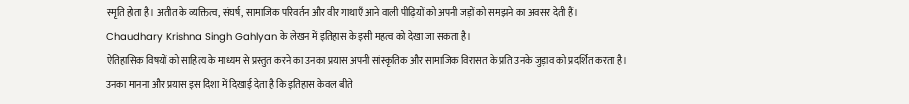स्मृति होता है। अतीत के व्यक्तित्व, संघर्ष, सामाजिक परिवर्तन और वीर गाथाएँ आने वाली पीढ़ियों को अपनी जड़ों को समझने का अवसर देती हैं।
Chaudhary Krishna Singh Gahlyan के लेखन में इतिहास के इसी महत्व को देखा जा सकता है।
ऐतिहासिक विषयों को साहित्य के माध्यम से प्रस्तुत करने का उनका प्रयास अपनी सांस्कृतिक और सामाजिक विरासत के प्रति उनके जुड़ाव को प्रदर्शित करता है।
उनका मानना और प्रयास इस दिशा में दिखाई देता है कि इतिहास केवल बीते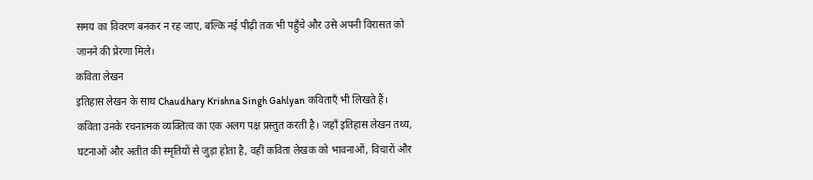समय का विवरण बनकर न रह जाए, बल्कि नई पीढ़ी तक भी पहुँचे और उसे अपनी विरासत को जानने की प्रेरणा मिले।
कविता लेखन
इतिहास लेखन के साथ Chaudhary Krishna Singh Gahlyan कविताएँ भी लिखते हैं।
कविता उनके रचनात्मक व्यक्तित्व का एक अलग पक्ष प्रस्तुत करती है। जहाँ इतिहास लेखन तथ्य, घटनाओं और अतीत की स्मृतियों से जुड़ा होता है, वहीं कविता लेखक को भावनाओं, विचारों और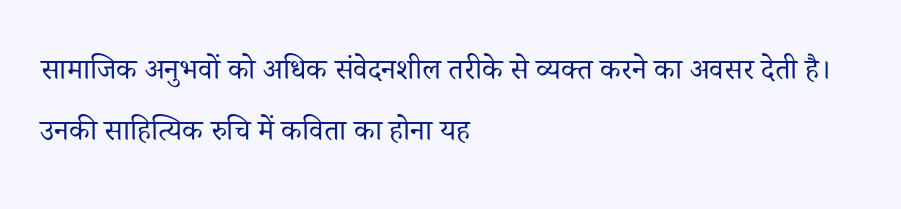सामाजिक अनुभवों को अधिक संवेदनशील तरीके से व्यक्त करने का अवसर देती है।
उनकी साहित्यिक रुचि में कविता का होना यह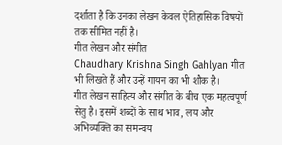दर्शाता है कि उनका लेखन केवल ऐतिहासिक विषयों तक सीमित नहीं है।
गीत लेखन और संगीत
Chaudhary Krishna Singh Gahlyan गीत भी लिखते हैं और उन्हें गायन का भी शौक है।
गीत लेखन साहित्य और संगीत के बीच एक महत्वपूर्ण सेतु है। इसमें शब्दों के साथ भाव, लय और अभिव्यक्ति का समन्वय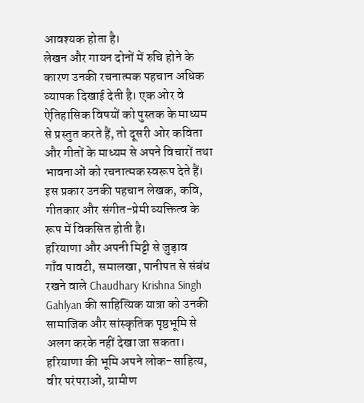आवश्यक होता है।
लेखन और गायन दोनों में रुचि होने के कारण उनकी रचनात्मक पहचान अधिक व्यापक दिखाई देती है। एक ओर वे ऐतिहासिक विषयों को पुस्तक के माध्यम से प्रस्तुत करते हैं, तो दूसरी ओर कविता और गीतों के माध्यम से अपने विचारों तथा भावनाओं को रचनात्मक स्वरूप देते हैं।
इस प्रकार उनकी पहचान लेखक, कवि, गीतकार और संगीत-प्रेमी व्यक्तित्व के रूप में विकसित होती है।
हरियाणा और अपनी मिट्टी से जुड़ाव
गाँव पावटी, समालखा, पानीपत से संबंध रखने वाले Chaudhary Krishna Singh Gahlyan की साहित्यिक यात्रा को उनकी सामाजिक और सांस्कृतिक पृष्ठभूमि से अलग करके नहीं देखा जा सकता।
हरियाणा की भूमि अपने लोक-साहित्य, वीर परंपराओं, ग्रामीण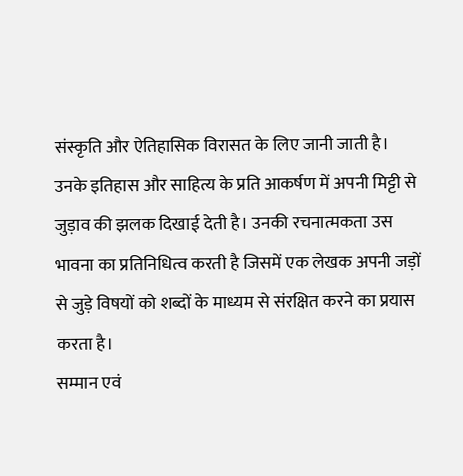संस्कृति और ऐतिहासिक विरासत के लिए जानी जाती है।
उनके इतिहास और साहित्य के प्रति आकर्षण में अपनी मिट्टी से जुड़ाव की झलक दिखाई देती है। उनकी रचनात्मकता उस भावना का प्रतिनिधित्व करती है जिसमें एक लेखक अपनी जड़ों से जुड़े विषयों को शब्दों के माध्यम से संरक्षित करने का प्रयास करता है।
सम्मान एवं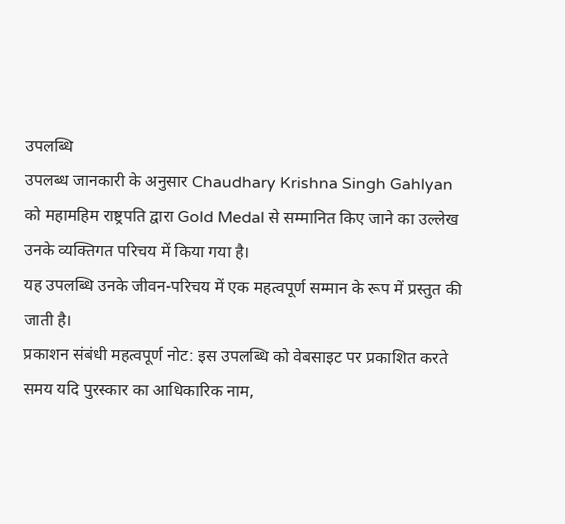उपलब्धि
उपलब्ध जानकारी के अनुसार Chaudhary Krishna Singh Gahlyan को महामहिम राष्ट्रपति द्वारा Gold Medal से सम्मानित किए जाने का उल्लेख उनके व्यक्तिगत परिचय में किया गया है।
यह उपलब्धि उनके जीवन-परिचय में एक महत्वपूर्ण सम्मान के रूप में प्रस्तुत की जाती है।
प्रकाशन संबंधी महत्वपूर्ण नोट: इस उपलब्धि को वेबसाइट पर प्रकाशित करते समय यदि पुरस्कार का आधिकारिक नाम,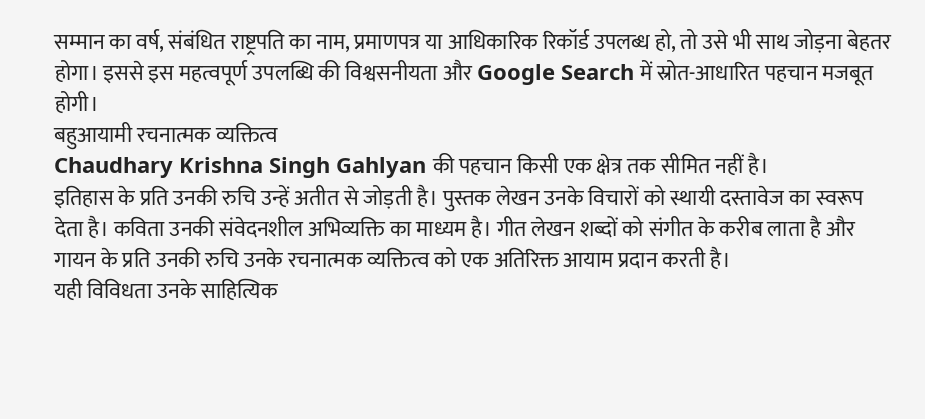सम्मान का वर्ष, संबंधित राष्ट्रपति का नाम, प्रमाणपत्र या आधिकारिक रिकॉर्ड उपलब्ध हो, तो उसे भी साथ जोड़ना बेहतर होगा। इससे इस महत्वपूर्ण उपलब्धि की विश्वसनीयता और Google Search में स्रोत-आधारित पहचान मजबूत होगी।
बहुआयामी रचनात्मक व्यक्तित्व
Chaudhary Krishna Singh Gahlyan की पहचान किसी एक क्षेत्र तक सीमित नहीं है।
इतिहास के प्रति उनकी रुचि उन्हें अतीत से जोड़ती है। पुस्तक लेखन उनके विचारों को स्थायी दस्तावेज का स्वरूप देता है। कविता उनकी संवेदनशील अभिव्यक्ति का माध्यम है। गीत लेखन शब्दों को संगीत के करीब लाता है और गायन के प्रति उनकी रुचि उनके रचनात्मक व्यक्तित्व को एक अतिरिक्त आयाम प्रदान करती है।
यही विविधता उनके साहित्यिक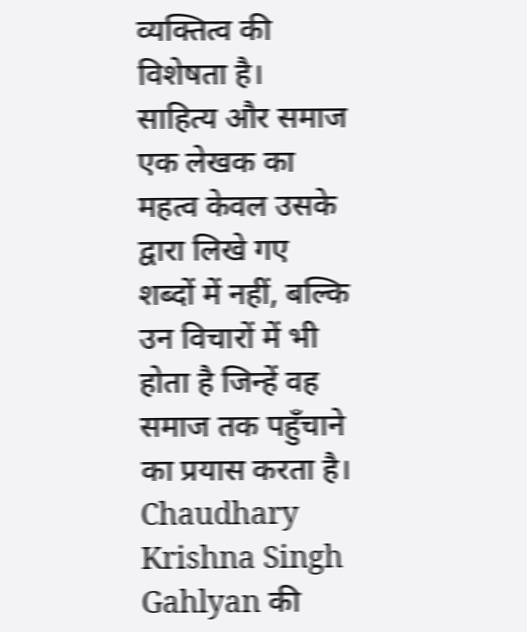व्यक्तित्व की विशेषता है।
साहित्य और समाज
एक लेखक का महत्व केवल उसके द्वारा लिखे गए शब्दों में नहीं, बल्कि उन विचारों में भी होता है जिन्हें वह समाज तक पहुँचाने का प्रयास करता है।
Chaudhary Krishna Singh Gahlyan की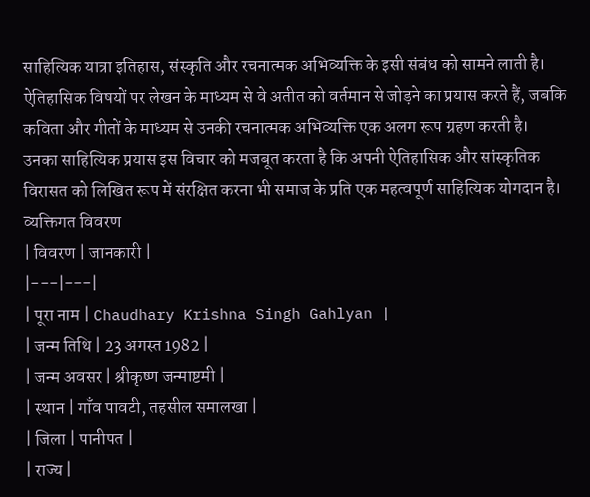साहित्यिक यात्रा इतिहास, संस्कृति और रचनात्मक अभिव्यक्ति के इसी संबंध को सामने लाती है।
ऐतिहासिक विषयों पर लेखन के माध्यम से वे अतीत को वर्तमान से जोड़ने का प्रयास करते हैं, जबकि कविता और गीतों के माध्यम से उनकी रचनात्मक अभिव्यक्ति एक अलग रूप ग्रहण करती है।
उनका साहित्यिक प्रयास इस विचार को मजबूत करता है कि अपनी ऐतिहासिक और सांस्कृतिक विरासत को लिखित रूप में संरक्षित करना भी समाज के प्रति एक महत्वपूर्ण साहित्यिक योगदान है।
व्यक्तिगत विवरण
| विवरण | जानकारी |
|---|---|
| पूरा नाम | Chaudhary Krishna Singh Gahlyan |
| जन्म तिथि | 23 अगस्त 1982 |
| जन्म अवसर | श्रीकृष्ण जन्माष्टमी |
| स्थान | गाँव पावटी, तहसील समालखा |
| जिला | पानीपत |
| राज्य |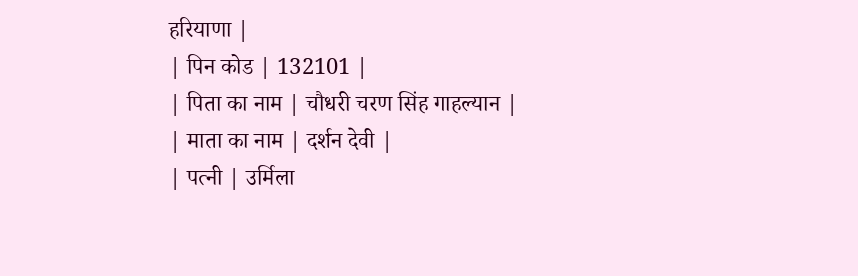हरियाणा |
| पिन कोड | 132101 |
| पिता का नाम | चौधरी चरण सिंह गाहल्यान |
| माता का नाम | दर्शन देवी |
| पत्नी | उर्मिला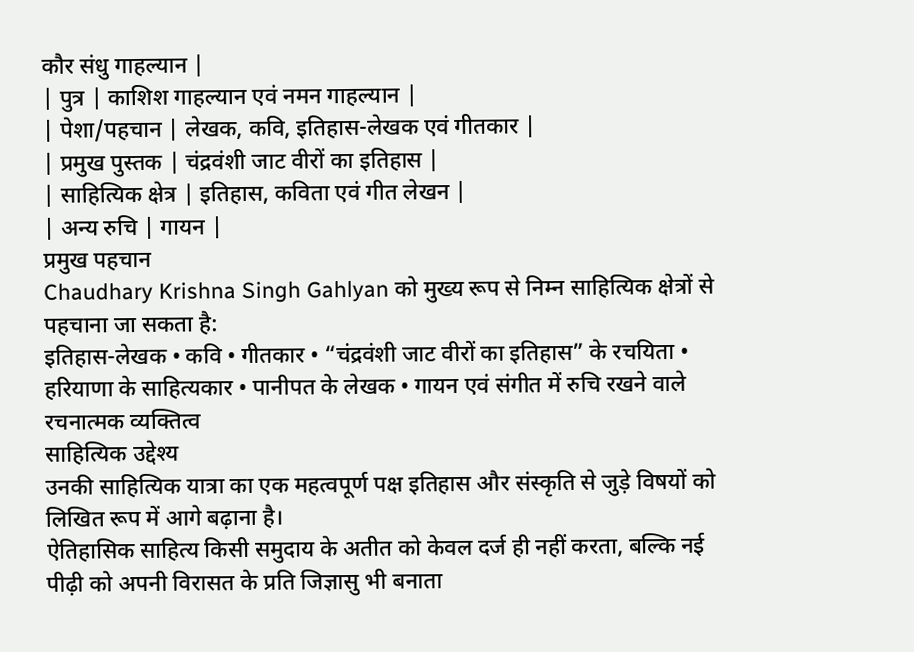कौर संधु गाहल्यान |
| पुत्र | काशिश गाहल्यान एवं नमन गाहल्यान |
| पेशा/पहचान | लेखक, कवि, इतिहास-लेखक एवं गीतकार |
| प्रमुख पुस्तक | चंद्रवंशी जाट वीरों का इतिहास |
| साहित्यिक क्षेत्र | इतिहास, कविता एवं गीत लेखन |
| अन्य रुचि | गायन |
प्रमुख पहचान
Chaudhary Krishna Singh Gahlyan को मुख्य रूप से निम्न साहित्यिक क्षेत्रों से पहचाना जा सकता है:
इतिहास-लेखक • कवि • गीतकार • “चंद्रवंशी जाट वीरों का इतिहास” के रचयिता • हरियाणा के साहित्यकार • पानीपत के लेखक • गायन एवं संगीत में रुचि रखने वाले रचनात्मक व्यक्तित्व
साहित्यिक उद्देश्य
उनकी साहित्यिक यात्रा का एक महत्वपूर्ण पक्ष इतिहास और संस्कृति से जुड़े विषयों को लिखित रूप में आगे बढ़ाना है।
ऐतिहासिक साहित्य किसी समुदाय के अतीत को केवल दर्ज ही नहीं करता, बल्कि नई पीढ़ी को अपनी विरासत के प्रति जिज्ञासु भी बनाता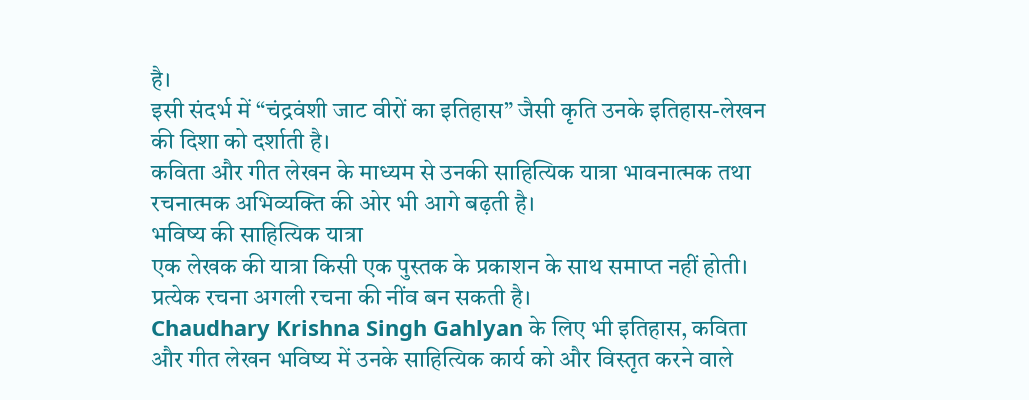है।
इसी संदर्भ में “चंद्रवंशी जाट वीरों का इतिहास” जैसी कृति उनके इतिहास-लेखन की दिशा को दर्शाती है।
कविता और गीत लेखन के माध्यम से उनकी साहित्यिक यात्रा भावनात्मक तथा रचनात्मक अभिव्यक्ति की ओर भी आगे बढ़ती है।
भविष्य की साहित्यिक यात्रा
एक लेखक की यात्रा किसी एक पुस्तक के प्रकाशन के साथ समाप्त नहीं होती। प्रत्येक रचना अगली रचना की नींव बन सकती है।
Chaudhary Krishna Singh Gahlyan के लिए भी इतिहास, कविता और गीत लेखन भविष्य में उनके साहित्यिक कार्य को और विस्तृत करने वाले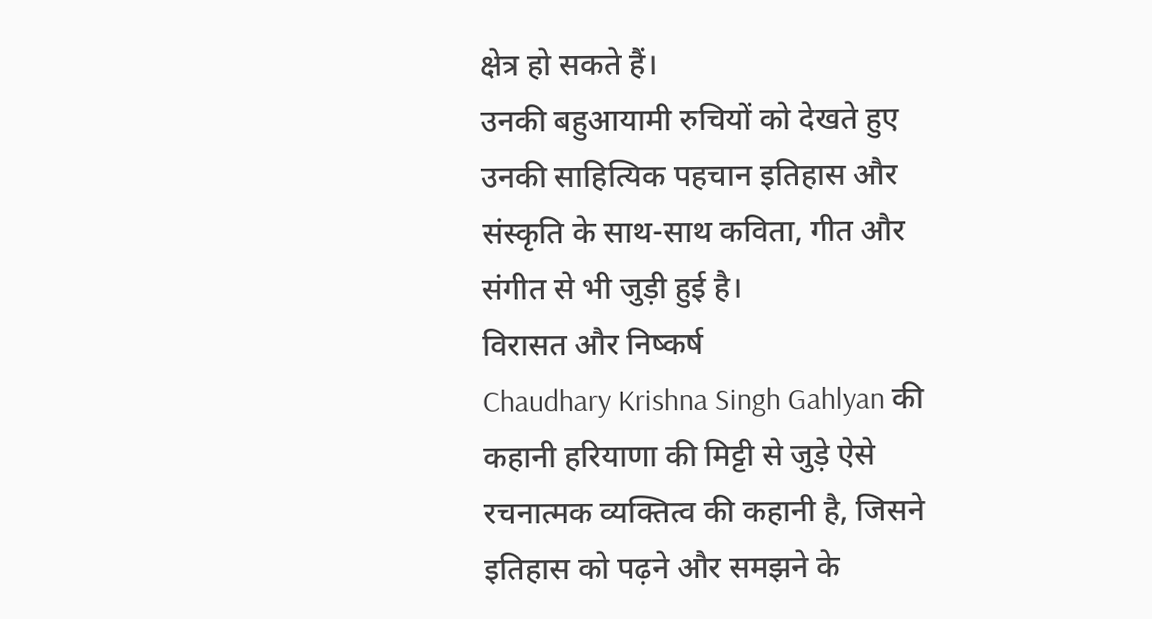क्षेत्र हो सकते हैं।
उनकी बहुआयामी रुचियों को देखते हुए उनकी साहित्यिक पहचान इतिहास और संस्कृति के साथ-साथ कविता, गीत और संगीत से भी जुड़ी हुई है।
विरासत और निष्कर्ष
Chaudhary Krishna Singh Gahlyan की कहानी हरियाणा की मिट्टी से जुड़े ऐसे रचनात्मक व्यक्तित्व की कहानी है, जिसने इतिहास को पढ़ने और समझने के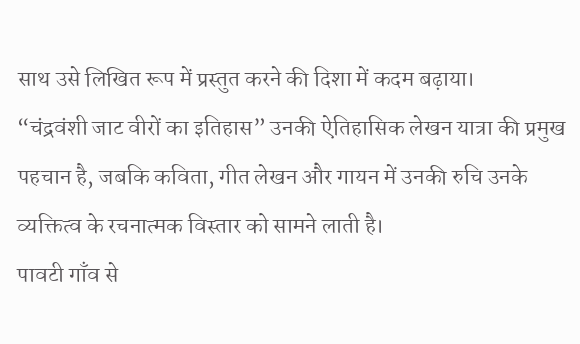साथ उसे लिखित रूप में प्रस्तुत करने की दिशा में कदम बढ़ाया।
“चंद्रवंशी जाट वीरों का इतिहास” उनकी ऐतिहासिक लेखन यात्रा की प्रमुख पहचान है, जबकि कविता, गीत लेखन और गायन में उनकी रुचि उनके व्यक्तित्व के रचनात्मक विस्तार को सामने लाती है।
पावटी गाँव से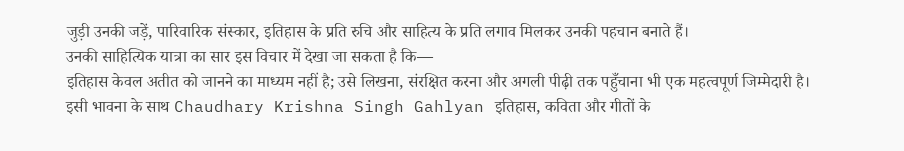जुड़ी उनकी जड़ें, पारिवारिक संस्कार, इतिहास के प्रति रुचि और साहित्य के प्रति लगाव मिलकर उनकी पहचान बनाते हैं।
उनकी साहित्यिक यात्रा का सार इस विचार में देखा जा सकता है कि—
इतिहास केवल अतीत को जानने का माध्यम नहीं है; उसे लिखना, संरक्षित करना और अगली पीढ़ी तक पहुँचाना भी एक महत्वपूर्ण जिम्मेदारी है।
इसी भावना के साथ Chaudhary Krishna Singh Gahlyan इतिहास, कविता और गीतों के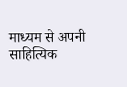माध्यम से अपनी साहित्यिक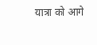यात्रा को आगे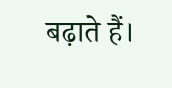बढ़ाते हैं।